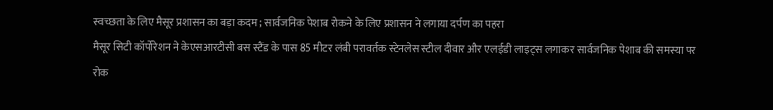स्वच्छता के लिए मैसूर प्रशासन का बड़ा कदम ; सार्वजनिक पेशाब रोकने के लिए प्रशासन ने लगाया दर्पण का पहरा
मैसूर सिटी कॉर्पोरेशन ने केएसआरटीसी बस स्टैंड के पास 85 मीटर लंबी परावर्तक स्टेनलेस स्टील दीवार और एलईडी लाइट्स लगाकर सार्वजनिक पेशाब की समस्या पर रोक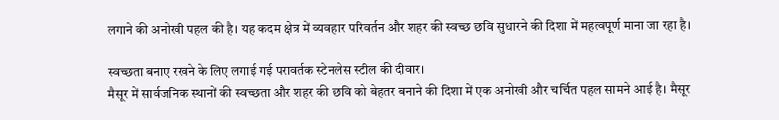लगाने की अनोखी पहल की है। यह कदम क्षेत्र में व्यवहार परिवर्तन और शहर की स्वच्छ छवि सुधारने की दिशा में महत्वपूर्ण माना जा रहा है।

स्वच्छता बनाए रखने के लिए लगाई गई परावर्तक स्टेनलेस स्टील की दीवार।
मैसूर में सार्वजनिक स्थानों की स्वच्छता और शहर की छवि को बेहतर बनाने की दिशा में एक अनोखी और चर्चित पहल सामने आई है। मैसूर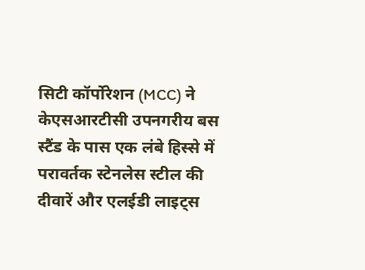सिटी कॉर्पोरेशन (MCC) ने केएसआरटीसी उपनगरीय बस स्टैंड के पास एक लंबे हिस्से में परावर्तक स्टेनलेस स्टील की दीवारें और एलईडी लाइट्स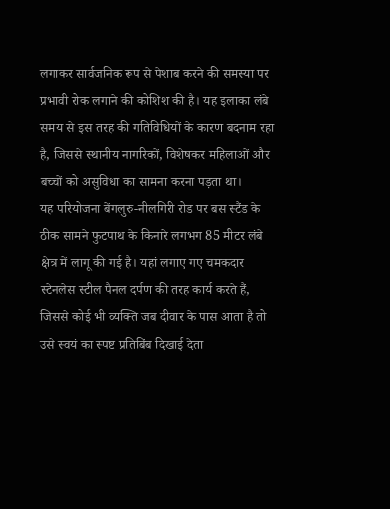लगाकर सार्वजनिक रूप से पेशाब करने की समस्या पर प्रभावी रोक लगाने की कोशिश की है। यह इलाका लंबे समय से इस तरह की गतिविधियों के कारण बदनाम रहा है, जिससे स्थानीय नागरिकों, विशेषकर महिलाओं और बच्चों को असुविधा का सामना करना पड़ता था।
यह परियोजना बेंगलुरु-नीलगिरी रोड पर बस स्टैंड के ठीक सामने फुटपाथ के किनारे लगभग 85 मीटर लंबे क्षेत्र में लागू की गई है। यहां लगाए गए चमकदार स्टेनलेस स्टील पैनल दर्पण की तरह कार्य करते हैं, जिससे कोई भी व्यक्ति जब दीवार के पास आता है तो उसे स्वयं का स्पष्ट प्रतिबिंब दिखाई देता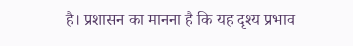है। प्रशासन का मानना है कि यह दृश्य प्रभाव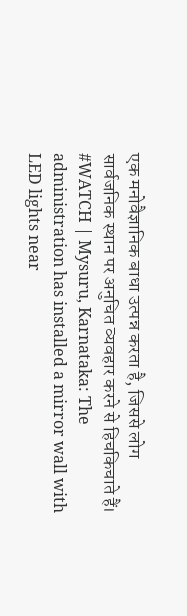एक मनोवैज्ञानिक बाधा उत्पन्न करता है, जिससे लोग सार्वजनिक स्थान पर अनुचित व्यवहार करने से हिचकिचाते हैं।
#WATCH | Mysuru, Karnataka: The administration has installed a mirror wall with LED lights near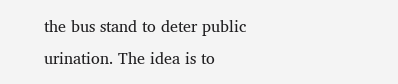the bus stand to deter public urination. The idea is to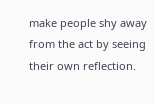make people shy away from the act by seeing their own reflection.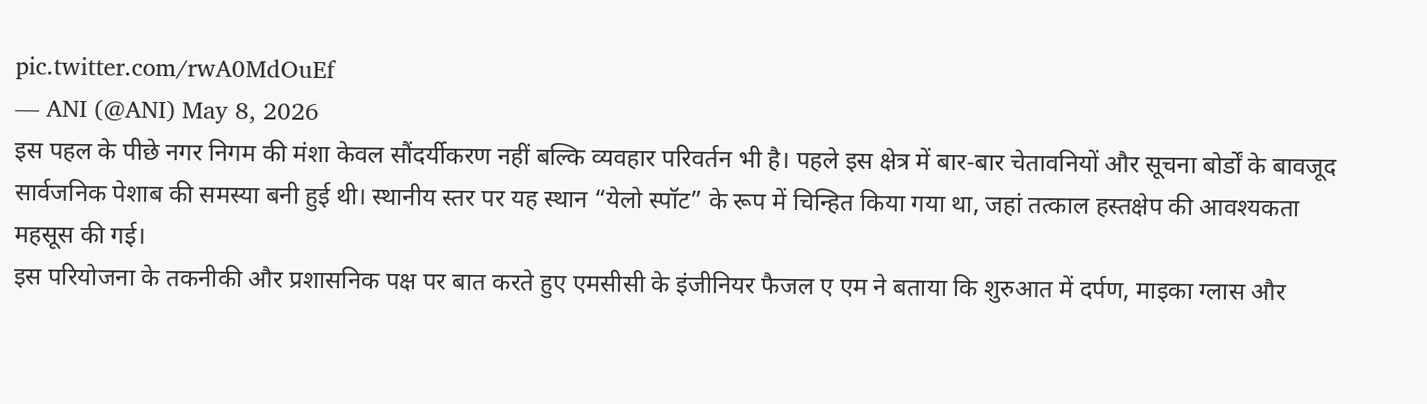pic.twitter.com/rwA0MdOuEf
— ANI (@ANI) May 8, 2026
इस पहल के पीछे नगर निगम की मंशा केवल सौंदर्यीकरण नहीं बल्कि व्यवहार परिवर्तन भी है। पहले इस क्षेत्र में बार-बार चेतावनियों और सूचना बोर्डों के बावजूद सार्वजनिक पेशाब की समस्या बनी हुई थी। स्थानीय स्तर पर यह स्थान “येलो स्पॉट” के रूप में चिन्हित किया गया था, जहां तत्काल हस्तक्षेप की आवश्यकता महसूस की गई।
इस परियोजना के तकनीकी और प्रशासनिक पक्ष पर बात करते हुए एमसीसी के इंजीनियर फैजल ए एम ने बताया कि शुरुआत में दर्पण, माइका ग्लास और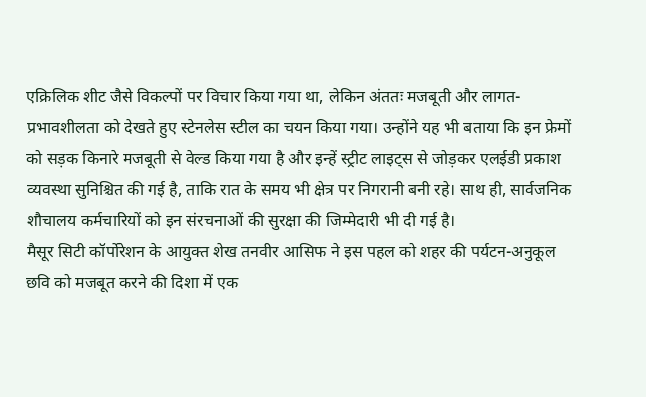एक्रिलिक शीट जैसे विकल्पों पर विचार किया गया था, लेकिन अंततः मजबूती और लागत-प्रभावशीलता को देखते हुए स्टेनलेस स्टील का चयन किया गया। उन्होंने यह भी बताया कि इन फ्रेमों को सड़क किनारे मजबूती से वेल्ड किया गया है और इन्हें स्ट्रीट लाइट्स से जोड़कर एलईडी प्रकाश व्यवस्था सुनिश्चित की गई है, ताकि रात के समय भी क्षेत्र पर निगरानी बनी रहे। साथ ही, सार्वजनिक शौचालय कर्मचारियों को इन संरचनाओं की सुरक्षा की जिम्मेदारी भी दी गई है।
मैसूर सिटी कॉर्पोरेशन के आयुक्त शेख तनवीर आसिफ ने इस पहल को शहर की पर्यटन-अनुकूल छवि को मजबूत करने की दिशा में एक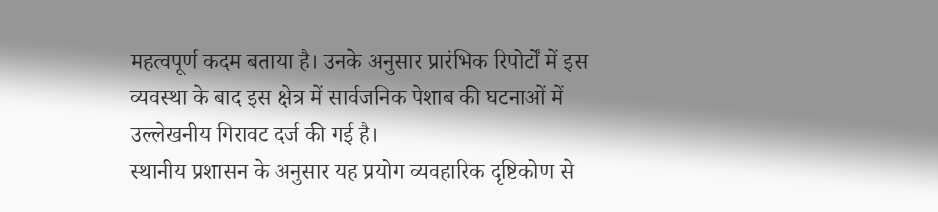महत्वपूर्ण कदम बताया है। उनके अनुसार प्रारंभिक रिपोर्टों में इस व्यवस्था के बाद इस क्षेत्र में सार्वजनिक पेशाब की घटनाओं में उल्लेखनीय गिरावट दर्ज की गई है।
स्थानीय प्रशासन के अनुसार यह प्रयोग व्यवहारिक दृष्टिकोण से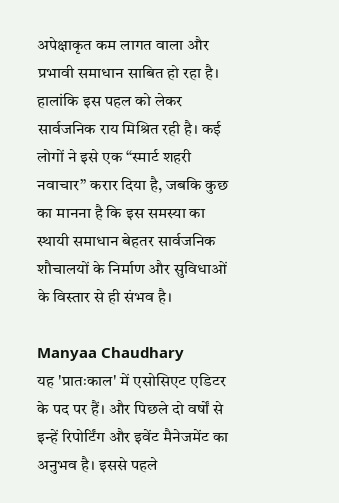अपेक्षाकृत कम लागत वाला और प्रभावी समाधान साबित हो रहा है। हालांकि इस पहल को लेकर सार्वजनिक राय मिश्रित रही है। कई लोगों ने इसे एक “स्मार्ट शहरी नवाचार” करार दिया है, जबकि कुछ का मानना है कि इस समस्या का स्थायी समाधान बेहतर सार्वजनिक शौचालयों के निर्माण और सुविधाओं के विस्तार से ही संभव है।

Manyaa Chaudhary
यह 'प्रातःकाल' में एसोसिएट एडिटर के पद पर हैं। और पिछले दो वर्षों से इन्हें रिपोर्टिंग और इवेंट मैनेजमेंट का अनुभव है। इससे पहले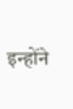इन्होंने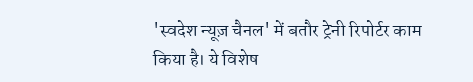'स्वदेश न्यूज़ चैनल' में बतौर ट्रेनी रिपोर्टर काम किया है। ये विशेष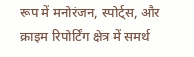रूप में मनोरंजन, स्पोर्ट्स, और क्राइम रिपोर्टिंग क्षेत्र में समर्थ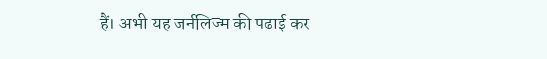हैं। अभी यह जर्नलिज्म की पढाई कर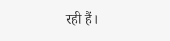रही हैं।